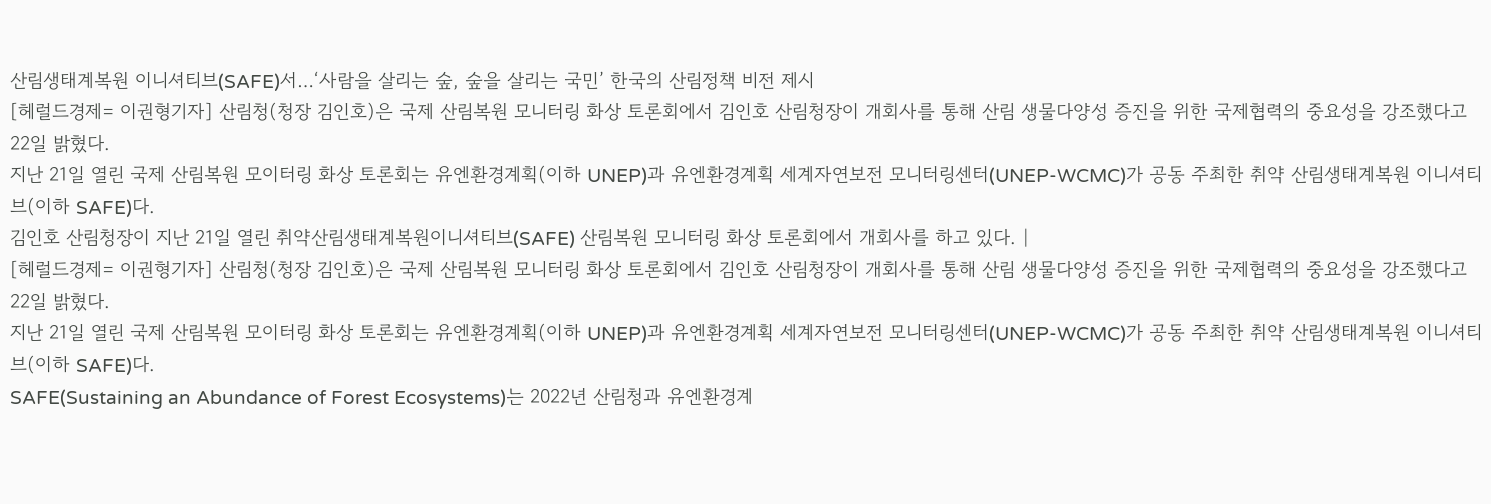산림생태계복원 이니셔티브(SAFE)서…‘사람을 살리는 숲, 숲을 살리는 국민’ 한국의 산림정책 비전 제시
[헤럴드경제= 이권형기자] 산림청(청장 김인호)은 국제 산림복원 모니터링 화상 토론회에서 김인호 산림청장이 개회사를 통해 산림 생물다양성 증진을 위한 국제협력의 중요성을 강조했다고 22일 밝혔다.
지난 21일 열린 국제 산림복원 모이터링 화상 토론회는 유엔환경계획(이하 UNEP)과 유엔환경계획 세계자연보전 모니터링센터(UNEP-WCMC)가 공동 주최한 취약 산림생태계복원 이니셔티브(이하 SAFE)다.
김인호 산림청장이 지난 21일 열린 취약산림생태계복원이니셔티브(SAFE) 산림복원 모니터링 화상 토론회에서 개회사를 하고 있다. |
[헤럴드경제= 이권형기자] 산림청(청장 김인호)은 국제 산림복원 모니터링 화상 토론회에서 김인호 산림청장이 개회사를 통해 산림 생물다양성 증진을 위한 국제협력의 중요성을 강조했다고 22일 밝혔다.
지난 21일 열린 국제 산림복원 모이터링 화상 토론회는 유엔환경계획(이하 UNEP)과 유엔환경계획 세계자연보전 모니터링센터(UNEP-WCMC)가 공동 주최한 취약 산림생태계복원 이니셔티브(이하 SAFE)다.
SAFE(Sustaining an Abundance of Forest Ecosystems)는 2022년 산림청과 유엔환경계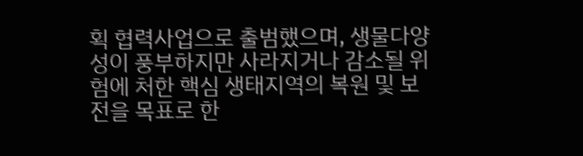획 협력사업으로 출범했으며, 생물다양성이 풍부하지만 사라지거나 감소될 위험에 처한 핵심 생태지역의 복원 및 보전을 목표로 한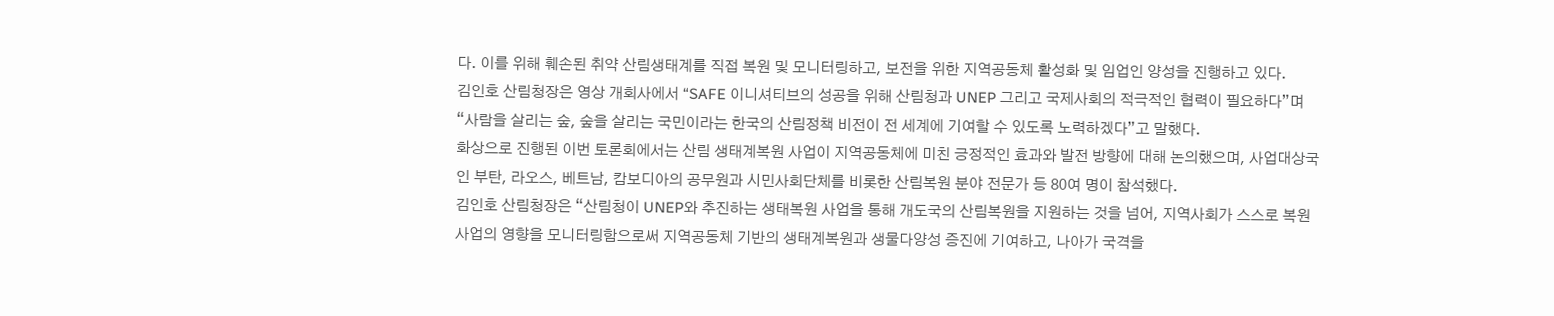다. 이를 위해 훼손된 취약 산림생태계를 직접 복원 및 모니터링하고, 보전을 위한 지역공동체 활성화 및 임업인 양성을 진행하고 있다.
김인호 산림청장은 영상 개회사에서 “SAFE 이니셔티브의 성공을 위해 산림청과 UNEP 그리고 국제사회의 적극적인 협력이 필요하다”며 “사람을 살리는 숲, 숲을 살리는 국민이라는 한국의 산림정책 비전이 전 세계에 기여할 수 있도록 노력하겠다”고 말했다.
화상으로 진행된 이번 토론회에서는 산림 생태계복원 사업이 지역공동체에 미친 긍정적인 효과와 발전 방향에 대해 논의했으며, 사업대상국인 부탄, 라오스, 베트남, 캄보디아의 공무원과 시민사회단체를 비롯한 산림복원 분야 전문가 등 80여 명이 참석했다.
김인호 산림청장은 “산림청이 UNEP와 추진하는 생태복원 사업을 통해 개도국의 산림복원을 지원하는 것을 넘어, 지역사회가 스스로 복원 사업의 영향을 모니터링함으로써 지역공동체 기반의 생태계복원과 생물다양성 증진에 기여하고, 나아가 국격을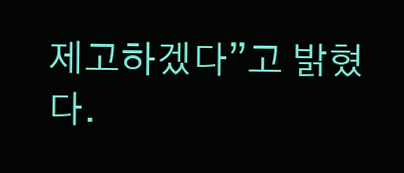제고하겠다”고 밝혔다.